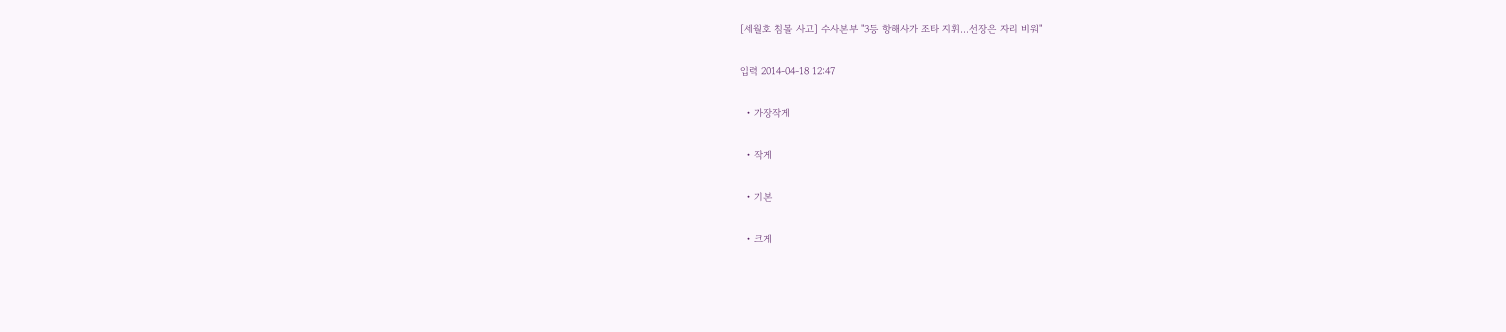[세월호 침몰 사고] 수사본부 "3등 항해사가 조타 지휘…선장은 자리 비워"

입력 2014-04-18 12:47

  • 가장작게

  • 작게

  • 기본

  • 크게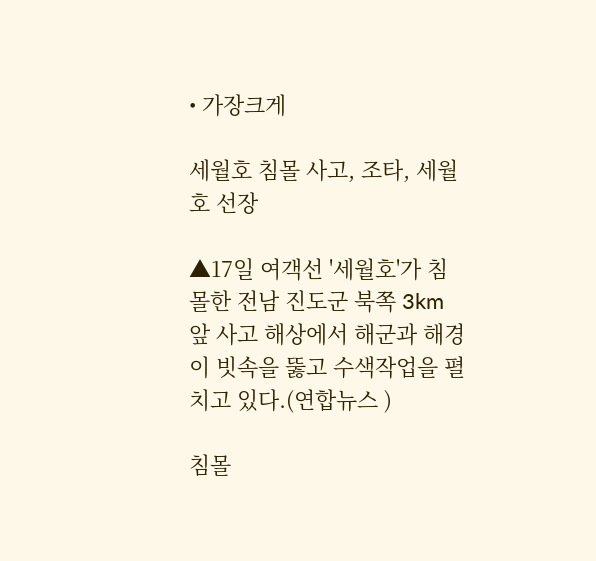• 가장크게

세월호 침몰 사고, 조타, 세월호 선장

▲17일 여객선 '세월호'가 침몰한 전남 진도군 북쪽 3km 앞 사고 해상에서 해군과 해경이 빗속을 뚫고 수색작업을 펼치고 있다.(연합뉴스 )

침몰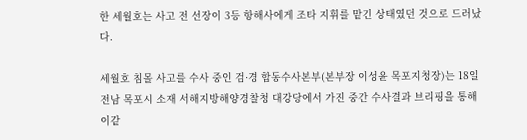한 세월호는 사고 전 선장이 3등 항해사에게 조타 지휘를 맡긴 상태였던 것으로 드러났다.

세월호 침몰 사고를 수사 중인 검·경 합동수사본부(본부장 이성윤 목포지청장)는 18일 전남 목포시 소재 서해지방해양경찰청 대강당에서 가진 중간 수사결과 브리핑을 통해 이같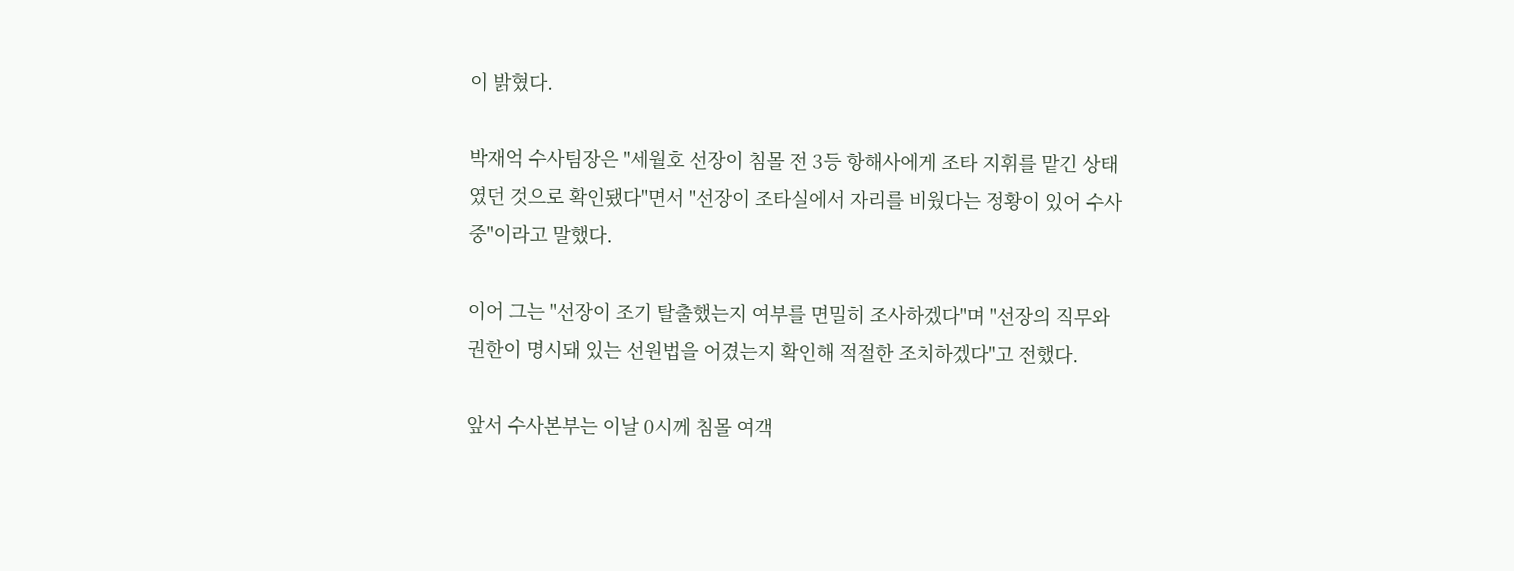이 밝혔다.

박재억 수사팀장은 "세월호 선장이 침몰 전 3등 항해사에게 조타 지휘를 맡긴 상태였던 것으로 확인됐다"면서 "선장이 조타실에서 자리를 비웠다는 정황이 있어 수사 중"이라고 말했다.

이어 그는 "선장이 조기 탈출했는지 여부를 면밀히 조사하겠다"며 "선장의 직무와 권한이 명시돼 있는 선원법을 어겼는지 확인해 적절한 조치하겠다"고 전했다.

앞서 수사본부는 이날 0시께 침몰 여객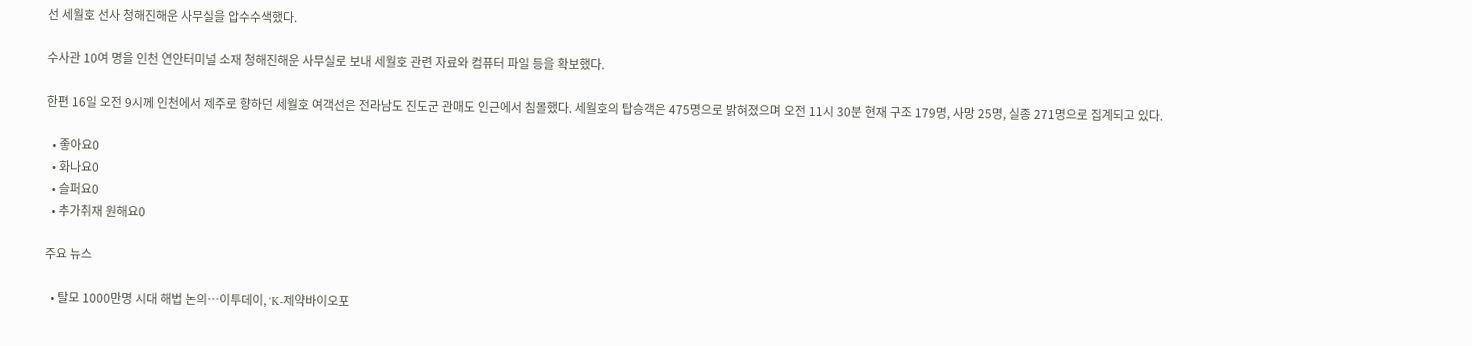선 세월호 선사 청해진해운 사무실을 압수수색했다.

수사관 10여 명을 인천 연안터미널 소재 청해진해운 사무실로 보내 세월호 관련 자료와 컴퓨터 파일 등을 확보했다.

한편 16일 오전 9시께 인천에서 제주로 향하던 세월호 여객선은 전라남도 진도군 관매도 인근에서 침몰했다. 세월호의 탑승객은 475명으로 밝혀졌으며 오전 11시 30분 현재 구조 179명, 사망 25명, 실종 271명으로 집계되고 있다.

  • 좋아요0
  • 화나요0
  • 슬퍼요0
  • 추가취재 원해요0

주요 뉴스

  • 탈모 1000만명 시대 해법 논의…이투데이, ‘K-제약바이오포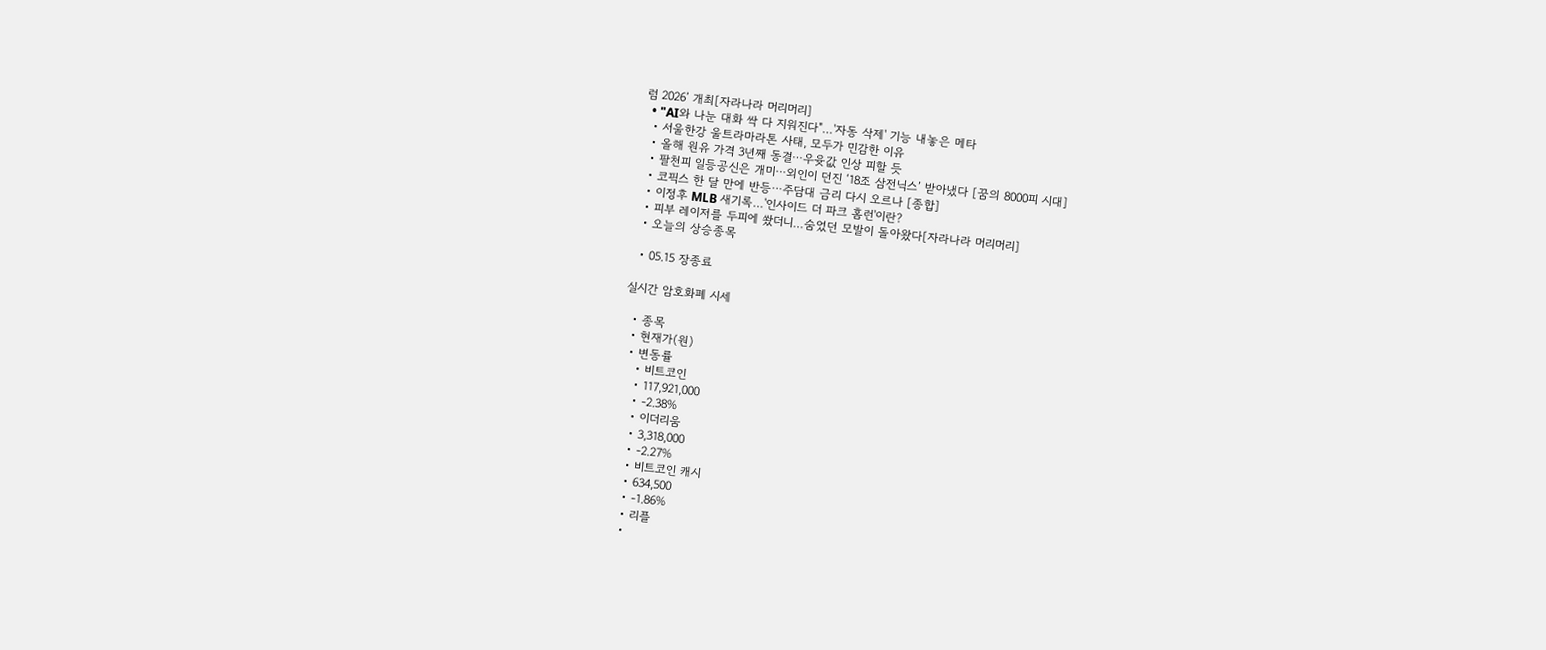럼 2026’ 개최[자라나라 머리머리]
  • "AI와 나눈 대화 싹 다 지워진다"…'자동 삭제' 기능 내놓은 메타
  • 서울한강 울트라마라톤 사태, 모두가 민감한 이유
  • 올해 원유 가격 3년째 동결⋯우윳값 인상 피할 듯
  • 팔천피 일등공신은 개미⋯외인이 던진 ‘18조 삼전닉스’ 받아냈다 [꿈의 8000피 시대]
  • 코픽스 한 달 만에 반등⋯주담대 금리 다시 오르나 [종합]
  • 이정후 MLB 새기록…'인사이드 더 파크 홈런'이란?
  • 피부 레이저를 두피에 쐈더니…숨었던 모발이 돌아왔다[자라나라 머리머리]
  • 오늘의 상승종목

  • 05.15 장종료

실시간 암호화폐 시세

  • 종목
  • 현재가(원)
  • 변동률
    • 비트코인
    • 117,921,000
    • -2.38%
    • 이더리움
    • 3,318,000
    • -2.27%
    • 비트코인 캐시
    • 634,500
    • -1.86%
    • 리플
    •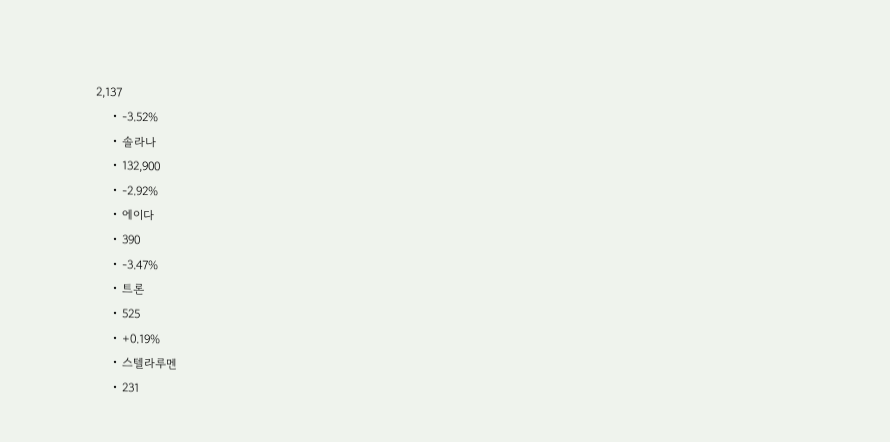2,137
    • -3.52%
    • 솔라나
    • 132,900
    • -2.92%
    • 에이다
    • 390
    • -3.47%
    • 트론
    • 525
    • +0.19%
    • 스텔라루멘
    • 231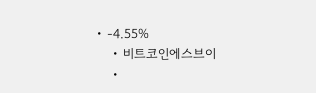• -4.55%
    • 비트코인에스브이
    •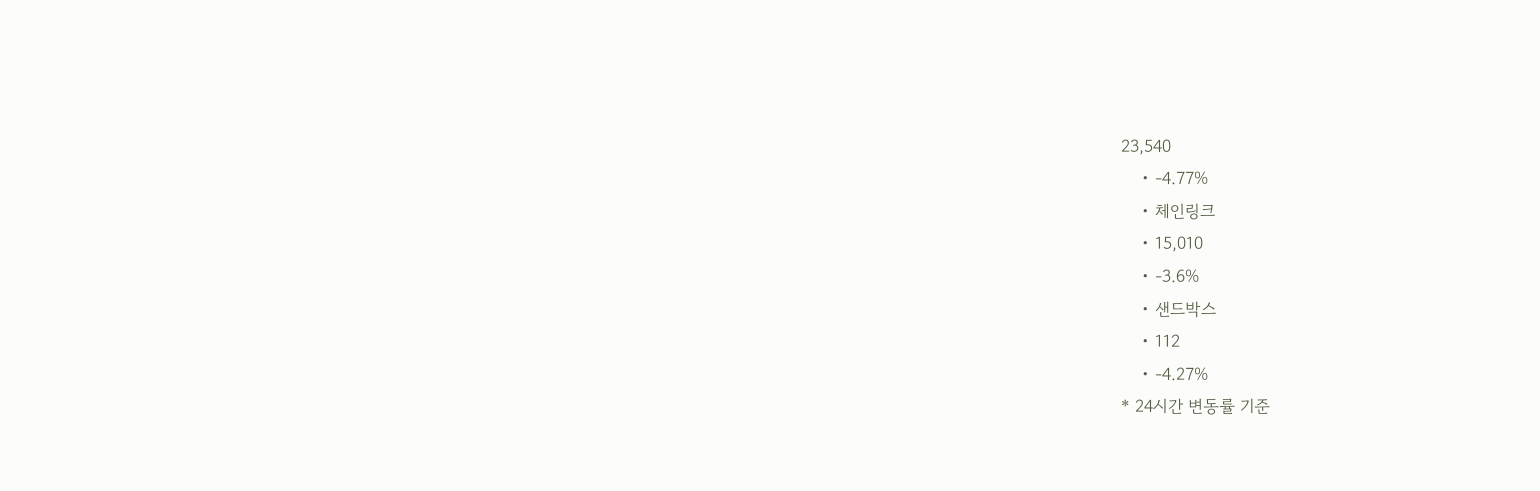23,540
    • -4.77%
    • 체인링크
    • 15,010
    • -3.6%
    • 샌드박스
    • 112
    • -4.27%
* 24시간 변동률 기준